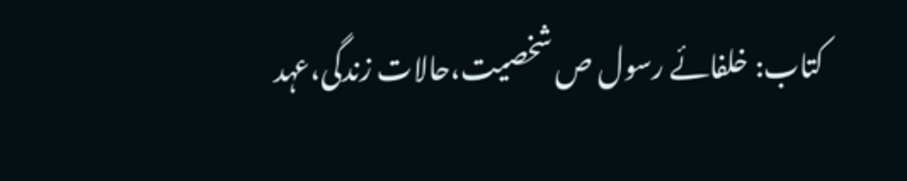کتاب: خلفائے رسول ص شخصیت،حالات زندگی،عہد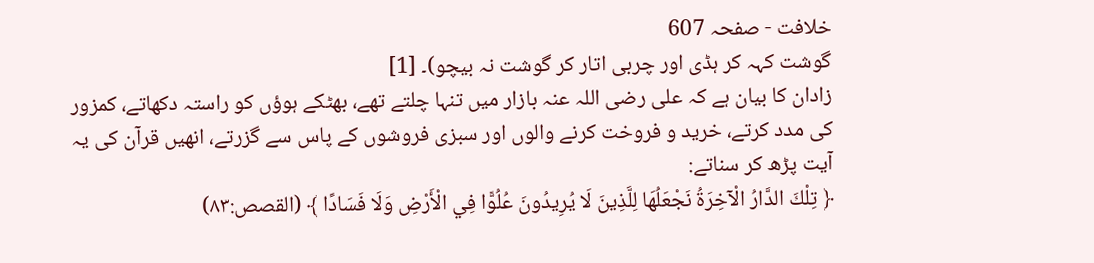خلافت - صفحہ 607
گوشت کہہ کر ہڈی اور چربی اتار کر گوشت نہ بیچو)۔ [1]
زادان کا بیان ہے کہ علی رضی اللہ عنہ بازار میں تنہا چلتے تھے، بھٹکے ہوؤں کو راستہ دکھاتے، کمزور کی مدد کرتے، خرید و فروخت کرنے والوں اور سبزی فروشوں کے پاس سے گزرتے، انھیں قرآن کی یہ آیت پڑھ کر سناتے:
﴿ تِلْكَ الدَّارُ الْآخِرَةُ نَجْعَلُهَا لِلَّذِينَ لَا يُرِيدُونَ عُلُوًّا فِي الْأَرْضِ وَلَا فَسَادًا ﴾ (القصص:۸۳)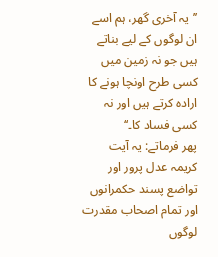’’یہ آخری گھر، ہم اسے ان لوگوں کے لیے بناتے ہیں جو نہ زمین میں کسی طرح اونچا ہونے کا ارادہ کرتے ہیں اور نہ کسی فساد کا۔‘‘
پھر فرماتے: یہ آیت کریمہ عدل پرور اور تواضع پسند حکمرانوں اور تمام اصحاب مقدرت لوگوں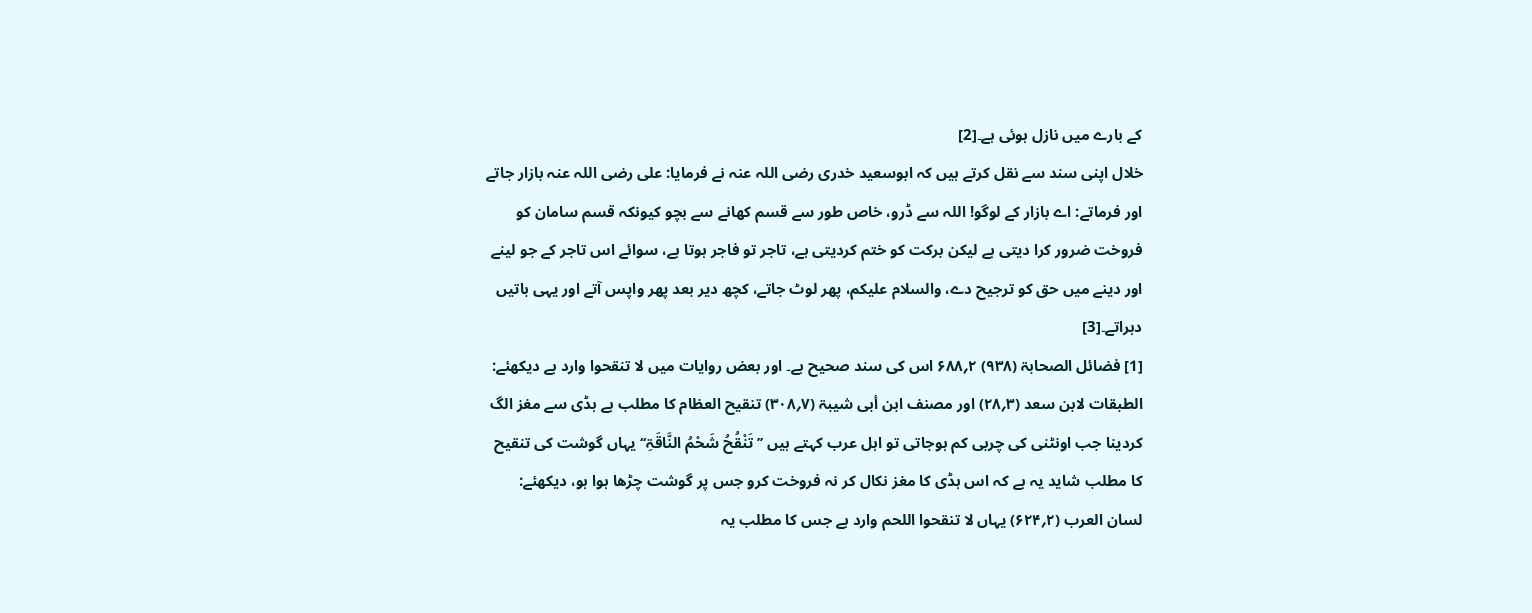کے بارے میں نازل ہوئی ہے۔[2]
خلال اپنی سند سے نقل کرتے ہیں کہ ابوسعید خدری رضی اللہ عنہ نے فرمایا: علی رضی اللہ عنہ بازار جاتے اور فرماتے: اے بازار کے لوگو! اللہ سے ڈرو، خاص طور سے قسم کھانے سے بچو کیونکہ قسم سامان کو فروخت ضرور کرا دیتی ہے لیکن برکت کو ختم کردیتی ہے، تاجر تو فاجر ہوتا ہے، سوائے اس تاجر کے جو لینے اور دینے میں حق کو ترجیح دے، والسلام علیکم، پھر لوٹ جاتے، کچھ دیر بعد پھر واپس آتے اور یہی باتیں دہراتے۔[3]
[1] فضائل الصحابۃ (۹۳۸) ۲؍۶۸۸ اس کی سند صحیح ہے۔ اور بعض روایات میں لا تنقحوا وارد ہے دیکھئے: الطبقات لابن سعد (۳؍۲۸) اور مصنف ابن أبی شیبۃ (۷؍۳۰۸) تنقیح العظام کا مطلب ہے ہڈی سے مغز الگ کردینا جب اونٹنی کی چربی کم ہوجاتی تو اہل عرب کہتے ہیں ’’تَنْقُحُ شَحْمُ النَّاقَۃِ‘‘ یہاں گوشت کی تنقیح کا مطلب شاید یہ ہے کہ اس ہڈی کا مغز نکال کر نہ فروخت کرو جس پر گوشت چڑھا ہوا ہو، دیکھئے: لسان العرب (۲؍۶۲۴) یہاں لا تنقحوا اللحم وارد ہے جس کا مطلب یہ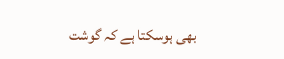بھی ہوسکتا ہے کہ گوشت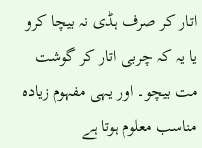اتار کر صرف ہڈی نہ بیچا کرو یا یہ کہ چربی اتار کر گوشت مت بیچو۔ اور یہی مفہوم زیادہ مناسب معلوم ہوتا ہے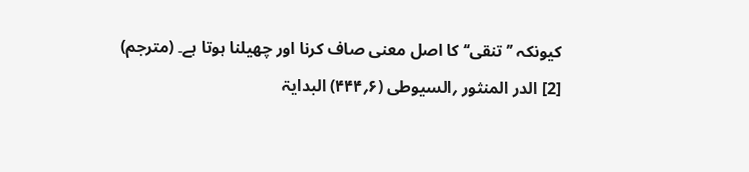کیونکہ ’’تنقی‘‘ کا اصل معنی صاف کرنا اور چھیلنا ہوتا ہے۔ (مترجم)
[2] الدر المنثور ؍السیوطی (۶؍۴۴۴) البدایۃ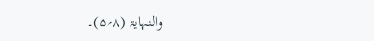والنہایۃ (۸؍۵)۔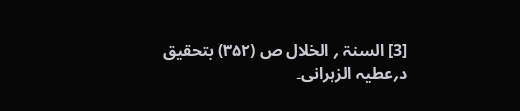[3] السنۃ ؍ الخلال ص (۳۵۲) بتحقیق د؍عطیہ الزہرانی۔